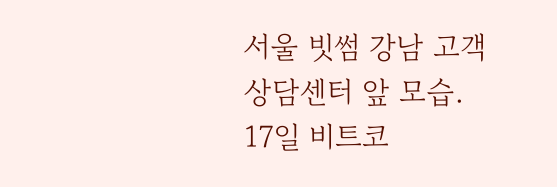서울 빗썸 강남 고객상담센터 앞 모습. 17일 비트코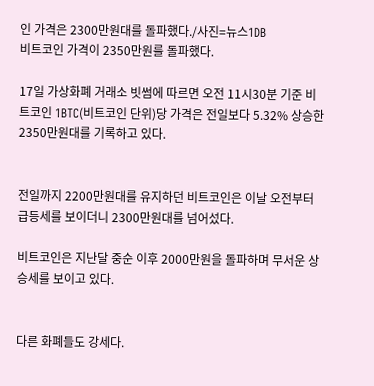인 가격은 2300만원대를 돌파했다./사진=뉴스1DB
비트코인 가격이 2350만원를 돌파했다.

17일 가상화폐 거래소 빗썸에 따르면 오전 11시30분 기준 비트코인 1BTC(비트코인 단위)당 가격은 전일보다 5.32% 상승한 2350만원대를 기록하고 있다.


전일까지 2200만원대를 유지하던 비트코인은 이날 오전부터 급등세를 보이더니 2300만원대를 넘어섰다.

비트코인은 지난달 중순 이후 2000만원을 돌파하며 무서운 상승세를 보이고 있다.


다른 화폐들도 강세다.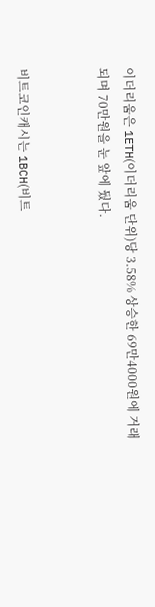이더리움은 1ETH(이더리움 단위)당 3.58% 상승한 69만4000원에 거래되며 70만원을 눈 앞에 뒀다.


비트코인캐시는 1BCH(비트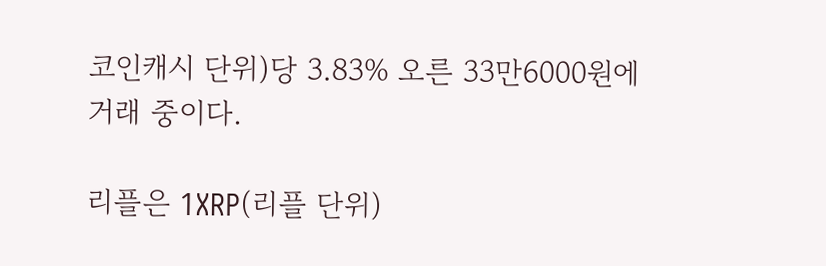코인캐시 단위)당 3.83% 오른 33만6000원에 거래 중이다.

리플은 1XRP(리플 단위)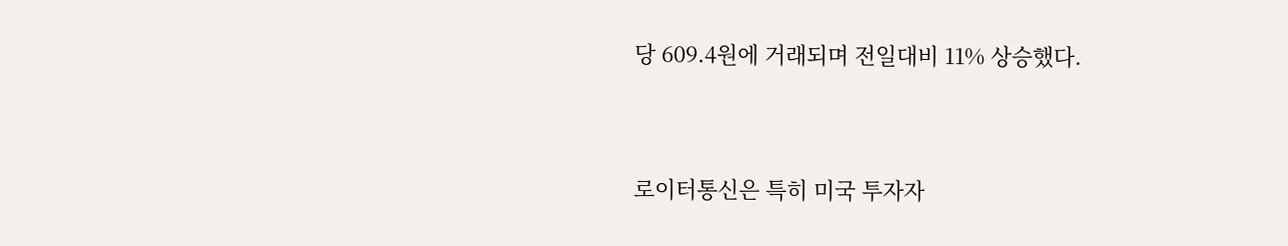당 609.4원에 거래되며 전일대비 11% 상승했다.


로이터통신은 특히 미국 투자자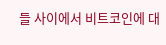들 사이에서 비트코인에 대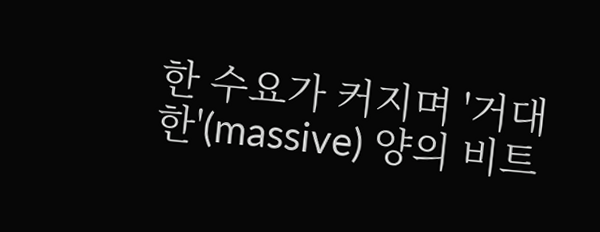한 수요가 커지며 '거대한'(massive) 양의 비트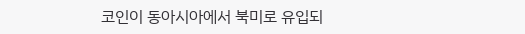코인이 동아시아에서 북미로 유입되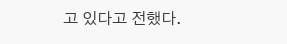고 있다고 전했다.